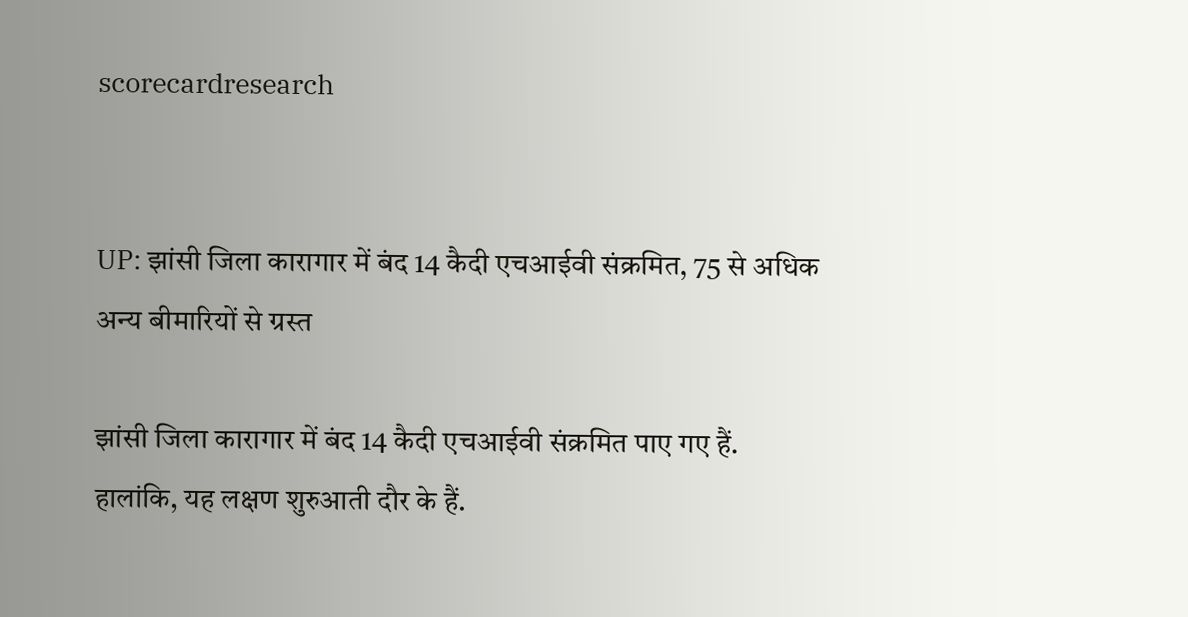scorecardresearch


UP: झांसी जिला कारागार में बंद 14 कैदी एचआईवी संक्रमित, 75 से अधिक अन्य बीमारियों से ग्रस्त

झांसी जिला कारागार में बंद 14 कैदी एचआईवी संक्रमित पाए गए हैं. हालांकि, यह लक्षण शुरुआती दौर के हैं.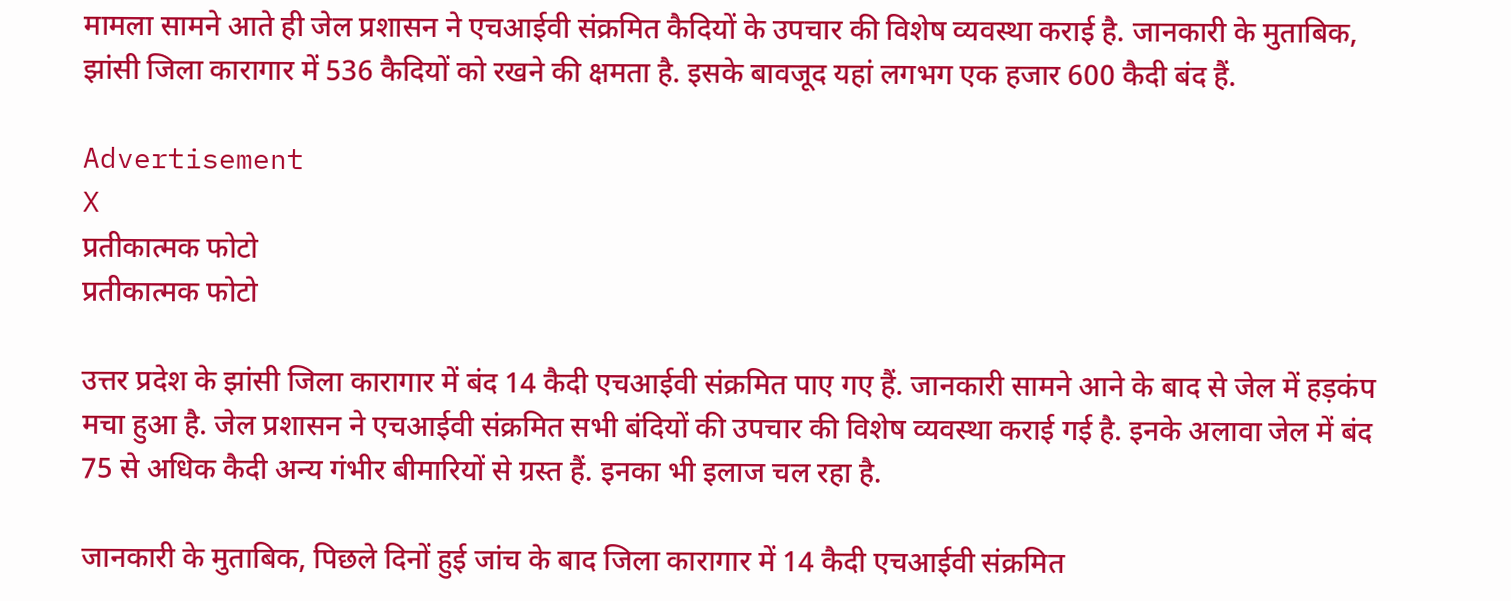मामला सामने आते ही जेल प्रशासन ने एचआईवी संक्रमित कैदियों के उपचार की विशेष व्यवस्था कराई है. जानकारी के मुताबिक, झांसी जिला कारागार में 536 कैदियों को रखने की क्षमता है. इसके बावजूद यहां लगभग एक हजार 600 कैदी बंद हैं.

Advertisement
X
प्रतीकात्मक फोटो
प्रतीकात्मक फोटो

उत्तर प्रदेश के झांसी जिला कारागार में बंद 14 कैदी एचआईवी संक्रमित पाए गए हैं. जानकारी सामने आने के बाद से जेल में हड़कंप मचा हुआ है. जेल प्रशासन ने एचआईवी संक्रमित सभी बंदियों की उपचार की विशेष व्यवस्था कराई गई है. इनके अलावा जेल में बंद 75 से अधिक कैदी अन्य गंभीर बीमारियों से ग्रस्त हैं. इनका भी इलाज चल रहा है.

जानकारी के मुताबिक, पिछले दिनों हुई जांच के बाद जिला कारागार में 14 कैदी एचआईवी संक्रमित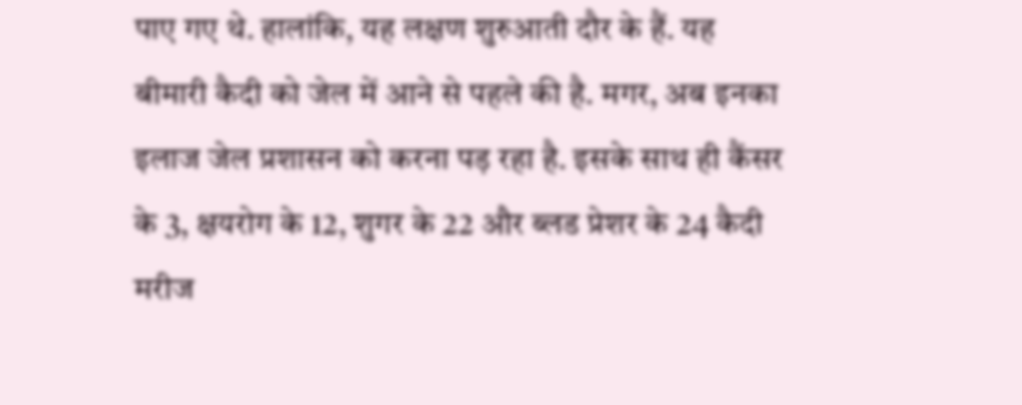पाए गए थे. हालांकि, यह लक्षण शुरुआती दौर के हैं. यह बीमारी कैदी को जेल में आने से पहले की है. मगर, अब इनका इलाज जेल प्रशासन को करना पड़ रहा है. इसके साथ ही कैंसर के 3, क्षयरोग के 12, शुगर के 22 और ब्लड प्रेशर के 24 कैदी मरीज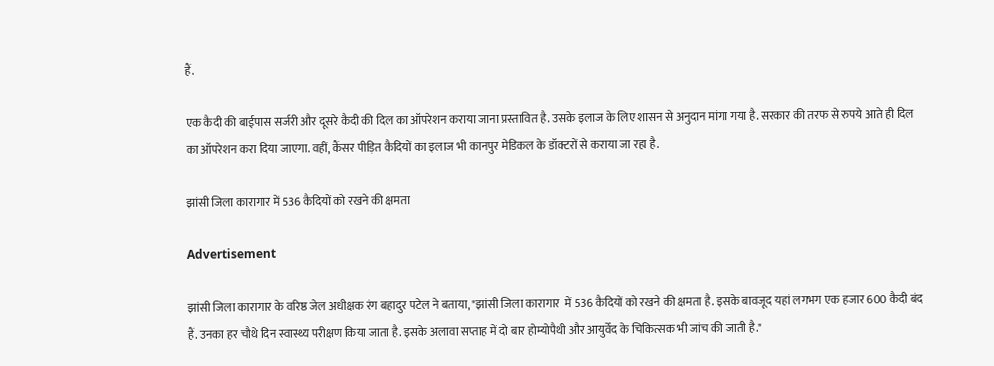हैं.

एक कैदी की बाईपास सर्जरी और दूसरे कैदी की दिल का ऑपरेशन कराया जाना प्रस्तावित है. उसके इलाज के लिए शासन से अनुदान मांगा गया है. सरकार की तरफ से रुपये आते ही दिल का ऑपरेशन करा दिया जाएगा. वहीं, कैंसर पीड़ित कैदियों का इलाज भी कानपुर मेडिकल के डॉक्टरों से कराया जा रहा है.

झांसी जिला कारागार में 536 कैदियों को रखने की क्षमता

Advertisement

झांसी जिला कारागार के वरिष्ठ जेल अधीक्षक रंग बहादुर पटेल ने बताया, "झांसी जिला कारागार  में 536 कैदियों को रखने की क्षमता है. इसके बावजूद यहां लगभग एक हजार 600 कैदी बंद हैं. उनका हर चौथे दिन स्वास्थ्य परीक्षण किया जाता है. इसके अलावा सप्ताह में दो बार होम्योपैथी और आयुर्वेद के चिकित्सक भी जांच की जाती है."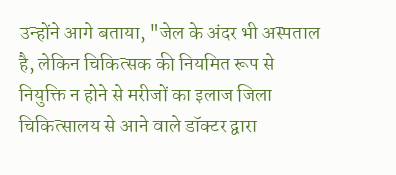उन्होंने आगे बताया, "जेल के अंदर भी अस्पताल है, लेकिन चिकित्सक की नियमित रूप से नियुक्ति न होने से मरीजों का इलाज जिला चिकित्सालय से आने वाले डॉक्टर द्वारा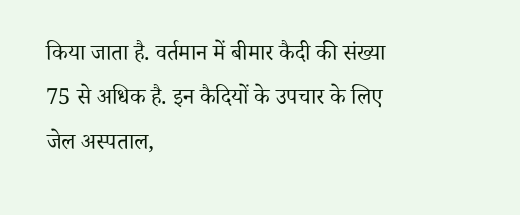किया जाता है. वर्तमान में बीमार कैदी की संख्या 75 से अधिक है. इन कैदियों के उपचार के लिए जेल अस्पताल,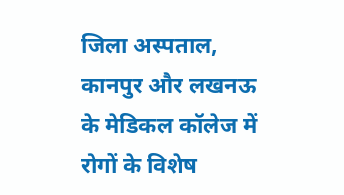जिला अस्पताल, कानपुर और लखनऊ के मेडिकल कॉलेज में रोगों के विशेष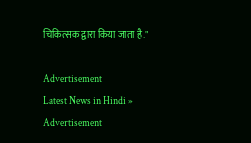चिकित्सक द्वारा किया जाता है."

Advertisement
Latest News in Hindi »
Advertisement